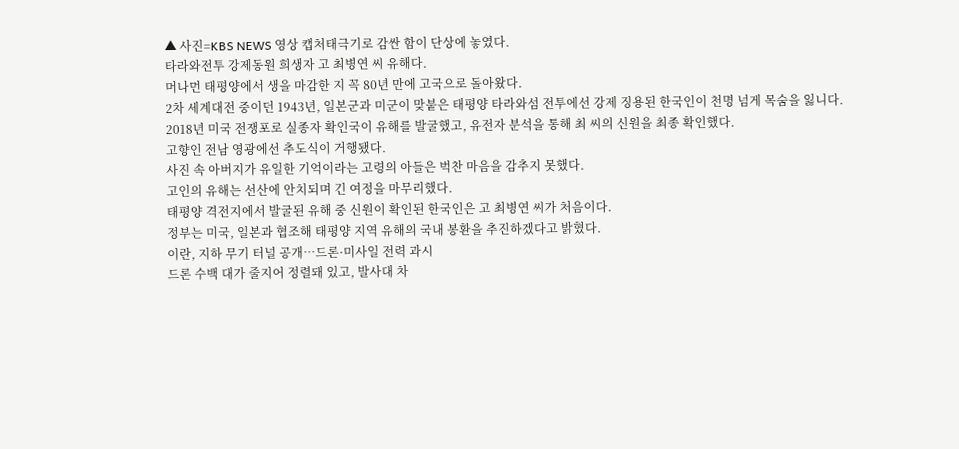▲ 사진=KBS NEWS 영상 캡처태극기로 감싼 함이 단상에 놓였다.
타라와전투 강제동원 희생자 고 최병연 씨 유해다.
머나먼 태평양에서 생을 마감한 지 꼭 80년 만에 고국으로 돌아왔다.
2차 세계대전 중이던 1943년, 일본군과 미군이 맞붙은 태평양 타라와섬 전투에선 강제 징용된 한국인이 천명 넘게 목숨을 잃니다.
2018년 미국 전쟁포로 실종자 확인국이 유해를 발굴했고, 유전자 분석을 통해 최 씨의 신원을 최종 확인했다.
고향인 전남 영광에선 추도식이 거행됐다.
사진 속 아버지가 유일한 기억이라는 고령의 아들은 벅찬 마음을 감추지 못했다.
고인의 유해는 선산에 안치되며 긴 여정을 마무리했다.
태평양 격전지에서 발굴된 유해 중 신원이 확인된 한국인은 고 최병연 씨가 처음이다.
정부는 미국, 일본과 협조해 태평양 지역 유해의 국내 봉환을 추진하겠다고 밝혔다.
이란, 지하 무기 터널 공개…드론·미사일 전력 과시
드론 수백 대가 줄지어 정렬돼 있고, 발사대 차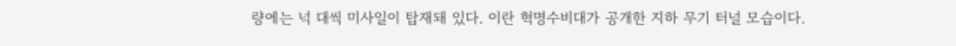량에는 넉 대씩 미사일이 탑재돼 있다. 이란 혁명수비대가 공개한 지하 무기 터널 모습이다.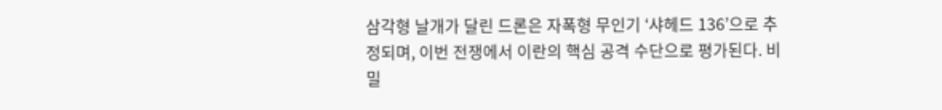삼각형 날개가 달린 드론은 자폭형 무인기 ‘샤헤드 136’으로 추정되며, 이번 전쟁에서 이란의 핵심 공격 수단으로 평가된다. 비밀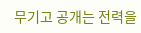무기고 공개는 전력을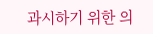과시하기 위한 의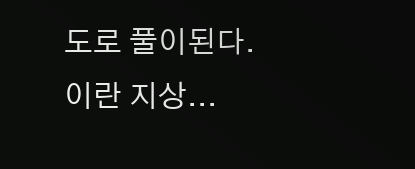도로 풀이된다.
이란 지상...